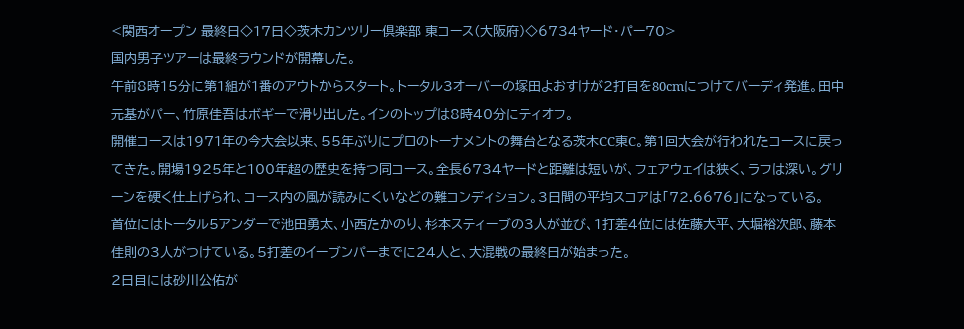<関西オープン 最終日◇17日◇茨木カンツリー倶楽部 東コース(大阪府)◇6734ヤード・パー70>
国内男子ツアーは最終ラウンドが開幕した。
午前8時15分に第1組が1番のアウトからスタート。トータル3オーバーの塚田よおすけが2打目を80cmにつけてバーディ発進。田中元基がパー、竹原佳吾はボギーで滑り出した。インのトップは8時40分にティオフ。
開催コースは1971年の今大会以来、55年ぶりにプロのトーナメントの舞台となる茨木CC東C。第1回大会が行われたコースに戻ってきた。開場1925年と100年超の歴史を持つ同コース。全長6734ヤードと距離は短いが、フェアウェイは狭く、ラフは深い。グリーンを硬く仕上げられ、コース内の風が読みにくいなどの難コンディション。3日間の平均スコアは「72.6676」になっている。
首位にはトータル5アンダーで池田勇太、小西たかのり、杉本スティーブの3人が並び、1打差4位には佐藤大平、大堀裕次郎、藤本佳則の3人がつけている。5打差のイーブンパーまでに24人と、大混戦の最終日が始まった。
2日目には砂川公佑が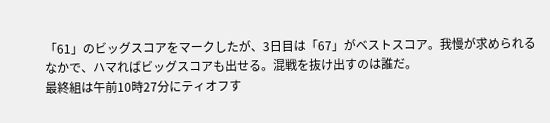「61」のビッグスコアをマークしたが、3日目は「67」がベストスコア。我慢が求められるなかで、ハマればビッグスコアも出せる。混戦を抜け出すのは誰だ。
最終組は午前10時27分にティオフす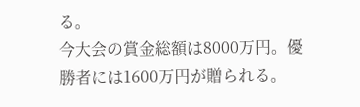る。
今大会の賞金総額は8000万円。優勝者には1600万円が贈られる。